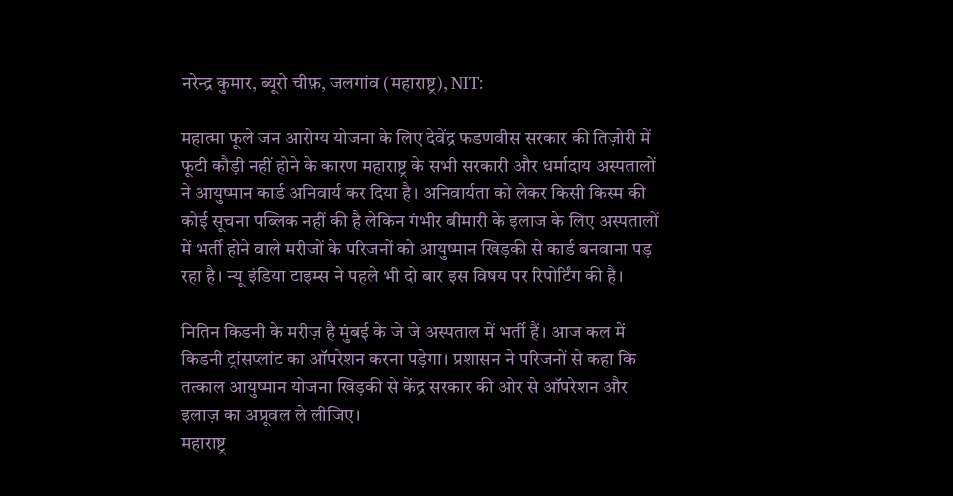नरेन्द्र कुमार, ब्यूरो चीफ़, जलगांव (महाराष्ट्र), NIT:

महात्मा फूले जन आरोग्य योजना के लिए देवेंद्र फडणवीस सरकार की तिज़ोरी में फूटी कौड़ी नहीं होने के कारण महाराष्ट्र के सभी सरकारी और धर्मादाय अस्पतालों ने आयुष्मान कार्ड अनिवार्य कर दिया है। अनिवार्यता को लेकर किसी किस्म की कोई सूचना पब्लिक नहीं की है लेकिन गंभीर बीमारी के इलाज के लिए अस्पतालों में भर्ती होने वाले मरीजों के परिजनों को आयुष्मान खिड़की से कार्ड बनवाना पड़ रहा है। न्यू इंडिया टाइम्स ने पहले भी दो बार इस विषय पर रिपोर्टिंग की है।

नितिन किडनी के मरीज़ है मुंबई के जे जे अस्पताल में भर्ती हैं। आज कल में किडनी ट्रांसप्लांट का ऑपरेशन करना पड़ेगा। प्रशासन ने परिजनों से कहा कि तत्काल आयुष्मान योजना खिड़की से केंद्र सरकार की ओर से ऑपरेशन और इलाज़ का अप्रूवल ले लीजिए।
महाराष्ट्र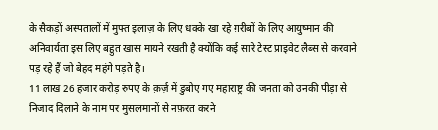के सैकड़ों अस्पतालों में मुफ्त इलाज़ के लिए धक्के खा रहे ग़रीबों के लिए आयुष्मान की अनिवार्यता इस लिए बहुत खास मायने रखती है क्योंकि कई सारे टेस्ट प्राइवेट लैब्स से करवाने पड़ रहे हैं जो बेहद महंगे पड़ते है।
11 लाख 26 हजार करोड़ रुपए के क़र्ज़ में डुबोए गए महाराष्ट्र की जनता को उनकी पीड़ा से निजाद दिलाने के नाम पर मुसलमानों से नफ़रत करने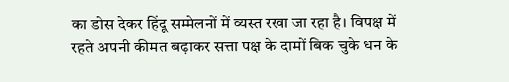का डोस देकर हिंदू सम्मेलनों में व्यस्त रखा जा रहा है। विपक्ष में रहते अपनी कीमत बढ़ाकर सत्ता पक्ष के दामों बिक चुके धन के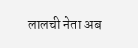लालची नेता अब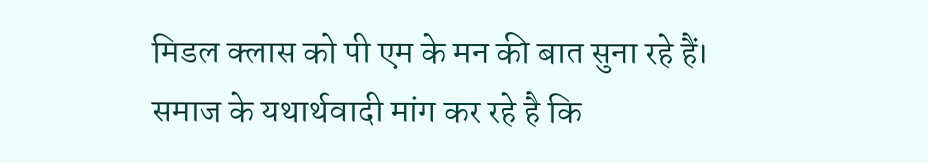मिडल क्लास को पी एम के मन की बात सुना रहे हैं।
समाज के यथार्थवादी मांग कर रहे है कि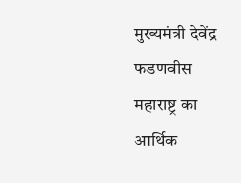मुख्यमंत्री देवेंद्र फडणवीस महाराष्ट्र का आर्थिक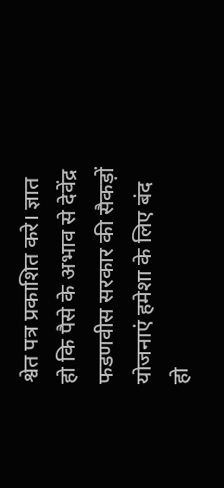श्वेत पत्र प्रकाशित करे। ज्ञात हो कि पैसे के अभाव से देवेंद्र फडणवीस सरकार की सैकड़ों योजनाएं हमेशा के लिए बंद हो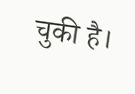चुकी है।